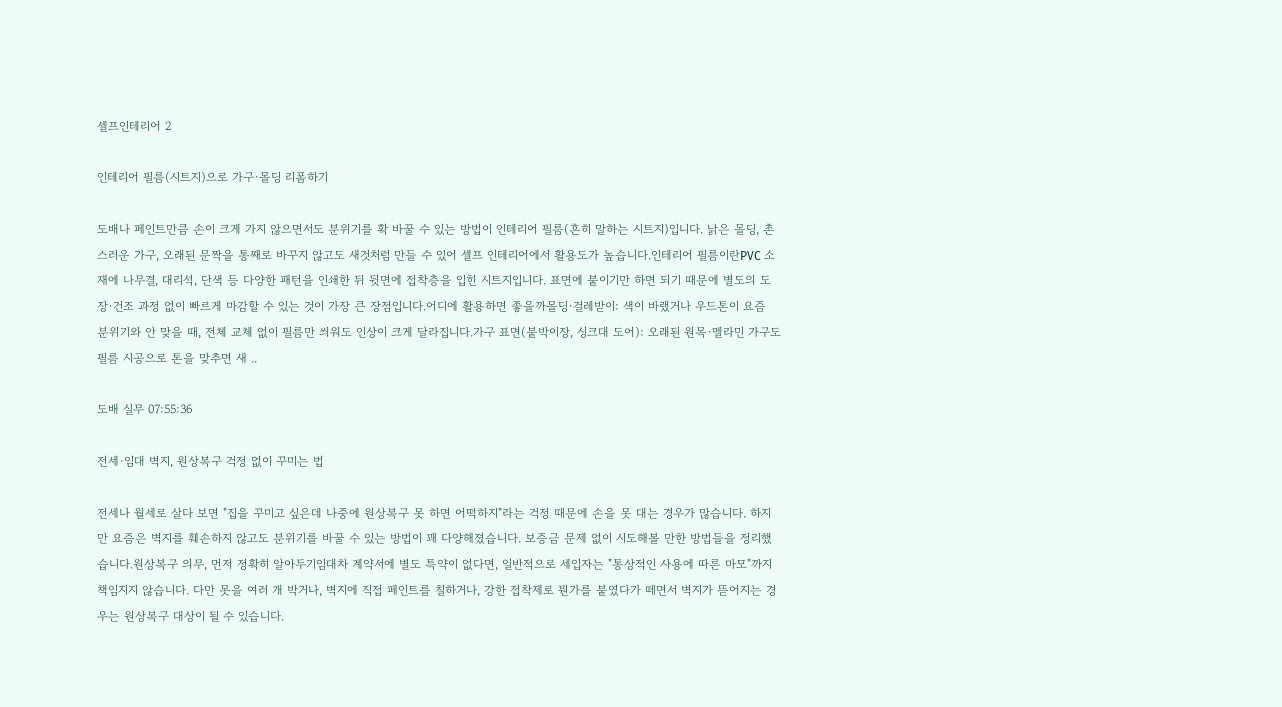셀프인테리어 2

인테리어 필름(시트지)으로 가구·몰딩 리폼하기

도배나 페인트만큼 손이 크게 가지 않으면서도 분위기를 확 바꿀 수 있는 방법이 인테리어 필름(흔히 말하는 시트지)입니다. 낡은 몰딩, 촌스러운 가구, 오래된 문짝을 통째로 바꾸지 않고도 새것처럼 만들 수 있어 셀프 인테리어에서 활용도가 높습니다.인테리어 필름이란PVC 소재에 나무결, 대리석, 단색 등 다양한 패턴을 인쇄한 뒤 뒷면에 접착층을 입힌 시트지입니다. 표면에 붙이기만 하면 되기 때문에 별도의 도장·건조 과정 없이 빠르게 마감할 수 있는 것이 가장 큰 장점입니다.어디에 활용하면 좋을까몰딩·걸레받이: 색이 바랬거나 우드톤이 요즘 분위기와 안 맞을 때, 전체 교체 없이 필름만 씌워도 인상이 크게 달라집니다.가구 표면(붙박이장, 싱크대 도어): 오래된 원목·멜라민 가구도 필름 시공으로 톤을 맞추면 새 ..

도배 실무 07:55:36

전세·임대 벽지, 원상복구 걱정 없이 꾸미는 법

전세나 월세로 살다 보면 "집을 꾸미고 싶은데 나중에 원상복구 못 하면 어떡하지"라는 걱정 때문에 손을 못 대는 경우가 많습니다. 하지만 요즘은 벽지를 훼손하지 않고도 분위기를 바꿀 수 있는 방법이 꽤 다양해졌습니다. 보증금 문제 없이 시도해볼 만한 방법들을 정리했습니다.원상복구 의무, 먼저 정확히 알아두기임대차 계약서에 별도 특약이 없다면, 일반적으로 세입자는 "통상적인 사용에 따른 마모"까지 책임지지 않습니다. 다만 못을 여러 개 박거나, 벽지에 직접 페인트를 칠하거나, 강한 접착제로 뭔가를 붙였다가 떼면서 벽지가 뜯어지는 경우는 원상복구 대상이 될 수 있습니다.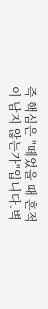즉 핵심은 "떼었을 때 흔적이 남지 않는가"입니다.벽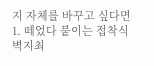지 자체를 바꾸고 싶다면1. 떼었다 붙이는 접착식 벽지최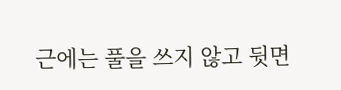근에는 풀을 쓰지 않고 뒷면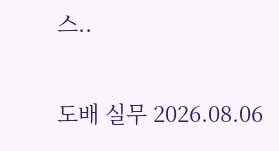스..

도배 실무 2026.08.06